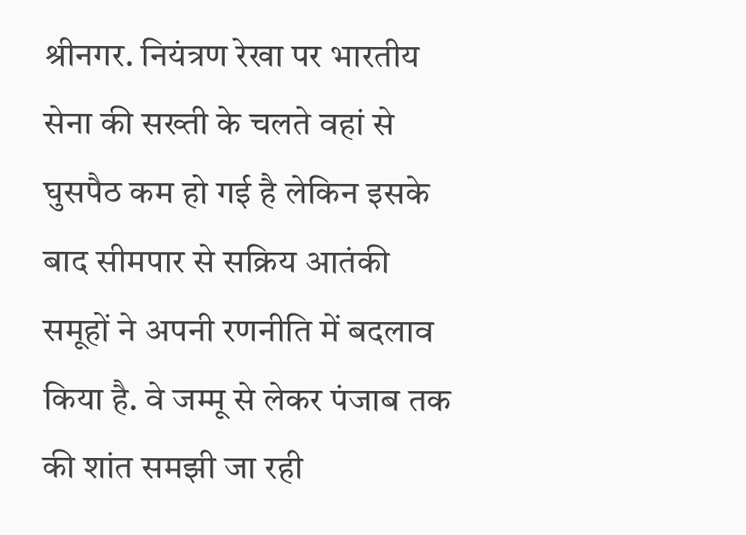श्रीनगर. नियंत्रण रेखा पर भारतीय सेना की सख्ती के चलते वहां से घुसपैठ कम हो गई है लेकिन इसके बाद सीमपार से सक्रिय आतंकी समूहों ने अपनी रणनीति में बदलाव किया है. वे जम्मू से लेकर पंजाब तक की शांत समझी जा रही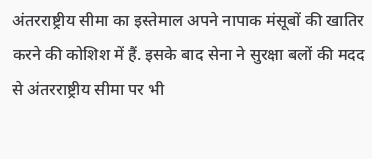अंतरराष्ट्रीय सीमा का इस्तेमाल अपने नापाक मंसूबों की खातिर करने की कोशिश में हैं. इसके बाद सेना ने सुरक्षा बलों की मदद से अंतरराष्ट्रीय सीमा पर भी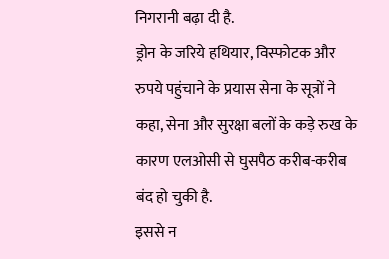निगरानी बढ़ा दी है.
ड्रोन के जरिये हथियार, विस्फोटक और रुपये पहुंचाने के प्रयास सेना के सूत्रों ने कहा, सेना और सुरक्षा बलों के कड़े रुख के कारण एलओसी से घुसपैठ करीब-करीब बंद हो चुकी है.
इससे न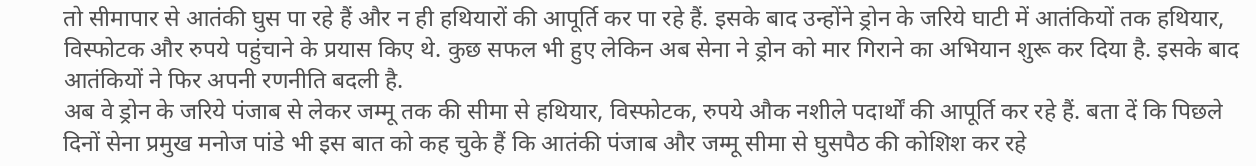तो सीमापार से आतंकी घुस पा रहे हैं और न ही हथियारों की आपूर्ति कर पा रहे हैं. इसके बाद उन्होंने ड्रोन के जरिये घाटी में आतंकियों तक हथियार, विस्फोटक और रुपये पहुंचाने के प्रयास किए थे. कुछ सफल भी हुए लेकिन अब सेना ने ड्रोन को मार गिराने का अभियान शुरू कर दिया है. इसके बाद आतंकियों ने फिर अपनी रणनीति बदली है.
अब वे ड्रोन के जरिये पंजाब से लेकर जम्मू तक की सीमा से हथियार, विस्फोटक, रुपये औक नशीले पदार्थों की आपूर्ति कर रहे हैं. बता दें कि पिछले दिनों सेना प्रमुख मनोज पांडे भी इस बात को कह चुके हैं कि आतंकी पंजाब और जम्मू सीमा से घुसपैठ की कोशिश कर रहे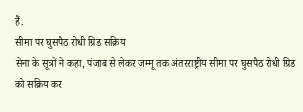हैं.
सीमा पर घुसपैठ रोधी ग्रिड सक्रिय
सेना के सूत्रों ने कहा, पंजाब से लेकर जम्मू तक अंतरराष्ट्रीय सीमा पर घुसपैठ रोधी ग्रिड को सक्रिय कर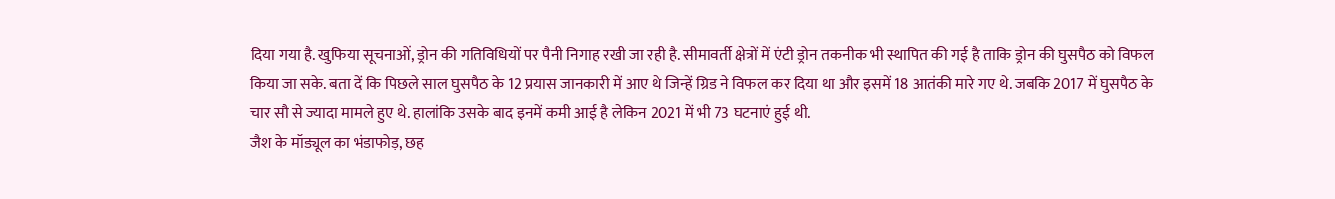दिया गया है. खुफिया सूचनाओं, ड्रोन की गतिविधियों पर पैनी निगाह रखी जा रही है. सीमावर्ती क्षेत्रों में एंटी ड्रोन तकनीक भी स्थापित की गई है ताकि ड्रोन की घुसपैठ को विफल किया जा सके. बता दें कि पिछले साल घुसपैठ के 12 प्रयास जानकारी में आए थे जिन्हें ग्रिड ने विफल कर दिया था और इसमें 18 आतंकी मारे गए थे. जबकि 2017 में घुसपैठ के चार सौ से ज्यादा मामले हुए थे. हालांकि उसके बाद इनमें कमी आई है लेकिन 2021 में भी 73 घटनाएं हुई थी.
जैश के मॉड्यूल का भंडाफोड़, छह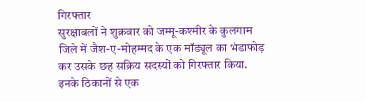गिरफ्तार
सुरक्षाबलों ने शुक्रवार को जम्मू-कश्मीर के कुलगाम जिले में जैश-ए-मोहम्मद के एक मॉड्यूल का भंडाफोड़ कर उसके छह सक्रिय सदस्यों को गिरफ्तार किया. इनके ठिकानों से एक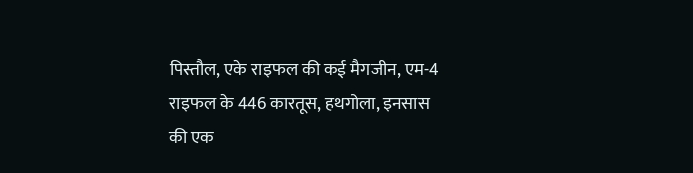पिस्तौल, एके राइफल की कई मैगजीन, एम-4 राइफल के 446 कारतूस, हथगोला, इनसास की एक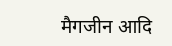मैगजीन आदि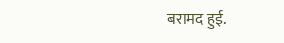बरामद हुई.